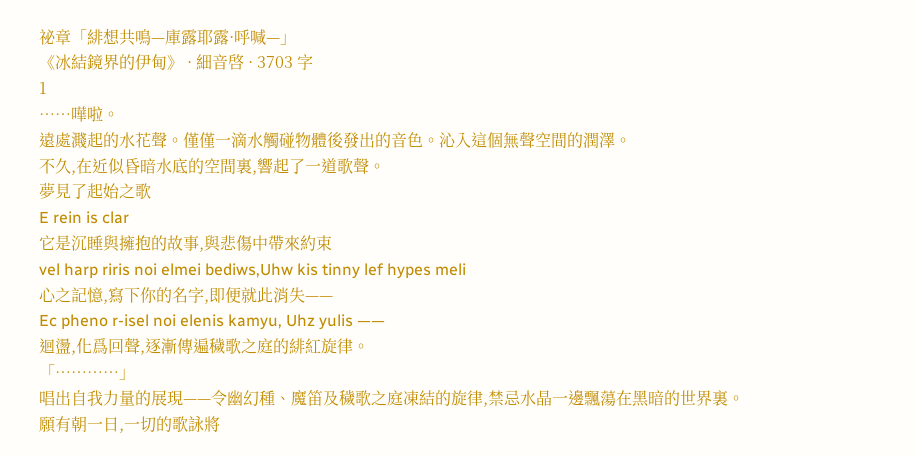祕章「緋想共鳴—庫露耶露·呼喊—」
《冰結鏡界的伊甸》 · 細音啓 · 3703 字
1
……嘩啦。
遠處濺起的水花聲。僅僅一滴水觸碰物體後發出的音色。沁入這個無聲空間的潤澤。
不久,在近似昏暗水底的空間裏,響起了一道歌聲。
夢見了起始之歌
E rein is clar
它是沉睡與擁抱的故事,與悲傷中帶來約束
vel harp riris noi elmei bediws,Uhw kis tinny lef hypes meli
心之記憶,寫下你的名字,即便就此消失——
Ec pheno r-isel noi elenis kamyu, Uhz yulis ——
迴盪,化爲回聲,逐漸傳遍穢歌之庭的緋紅旋律。
「…………」
唱出自我力量的展現——令幽幻種、魔笛及穢歌之庭凍結的旋律,禁忌水晶一邊飄蕩在黑暗的世界裏。
願有朝一日,一切的歌詠將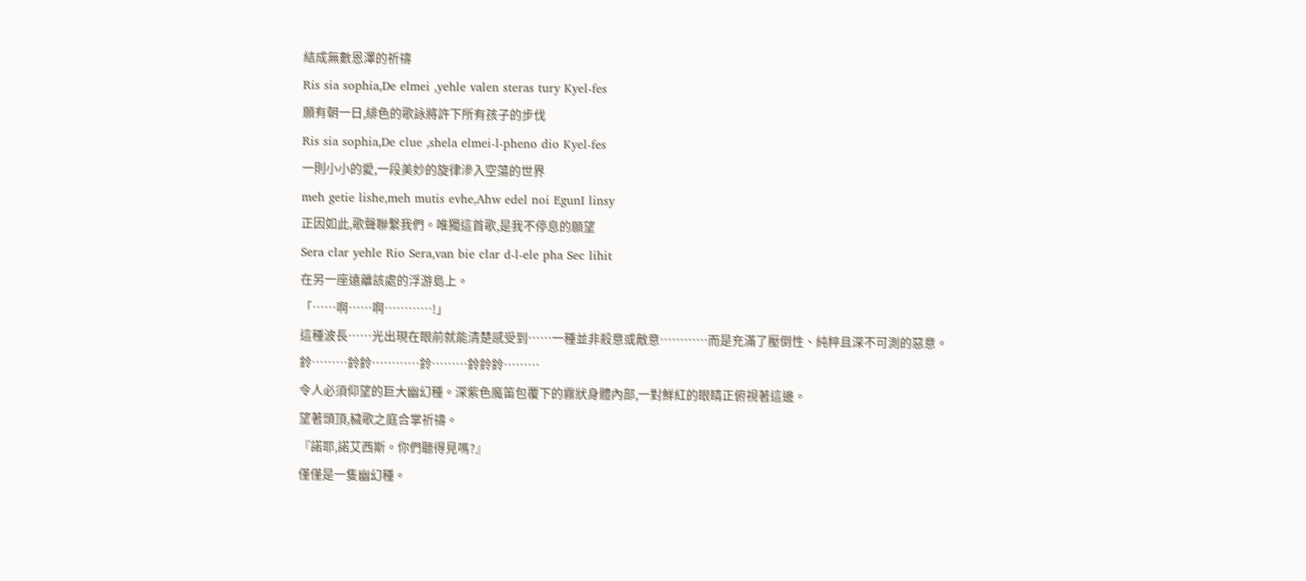結成無數恩澤的祈禱
Ris sia sophia,De elmei ,yehle valen steras tury Kyel-fes
願有朝一日,緋色的歌詠將許下所有孩子的步伐
Ris sia sophia,De clue ,shela elmei-l-pheno dio Kyel-fes
一則小小的愛,一段美妙的旋律滲入空蕩的世界
meh getie lishe,meh mutis evhe,Ahw edel noi EgunI linsy
正因如此,歌聲聯繫我們。唯獨這首歌,是我不停息的願望
Sera clar yehle Rio Sera,van bie clar d-l-ele pha Sec lihit
在另一座遠離該處的浮游島上。
「……啊……啊…………!」
這種波長……光出現在眼前就能清楚感受到……一種並非殺意或敵意…………而是充滿了壓倒性、純粹且深不可測的惡意。
鈴………鈴鈴…………鈴………鈴鈴鈴………
令人必須仰望的巨大幽幻種。深紫色魔笛包覆下的霧狀身體內部,一對鮮紅的眼睛正俯視著這邊。
望著頭頂,穢歌之庭合掌祈禱。
『諾耶,諾艾西斯。你們聽得見嗎?』
僅僅是一隻幽幻種。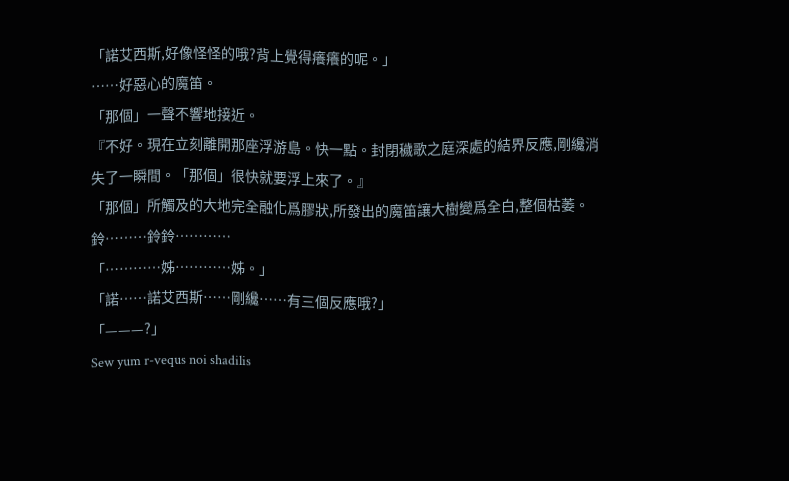「諾艾西斯,好像怪怪的哦?背上覺得癢癢的呢。」
……好惡心的魔笛。
「那個」一聲不響地接近。
『不好。現在立刻離開那座浮游島。快一點。封閉穢歌之庭深處的結界反應,剛纔消失了一瞬間。「那個」很快就要浮上來了。』
「那個」所觸及的大地完全融化爲膠狀,所發出的魔笛讓大樹變爲全白,整個枯萎。
鈴………鈴鈴…………
「…………姊…………姊。」
「諾……諾艾西斯……剛纔……有三個反應哦?」
「———?」
Sew yum r-vequs noi shadilis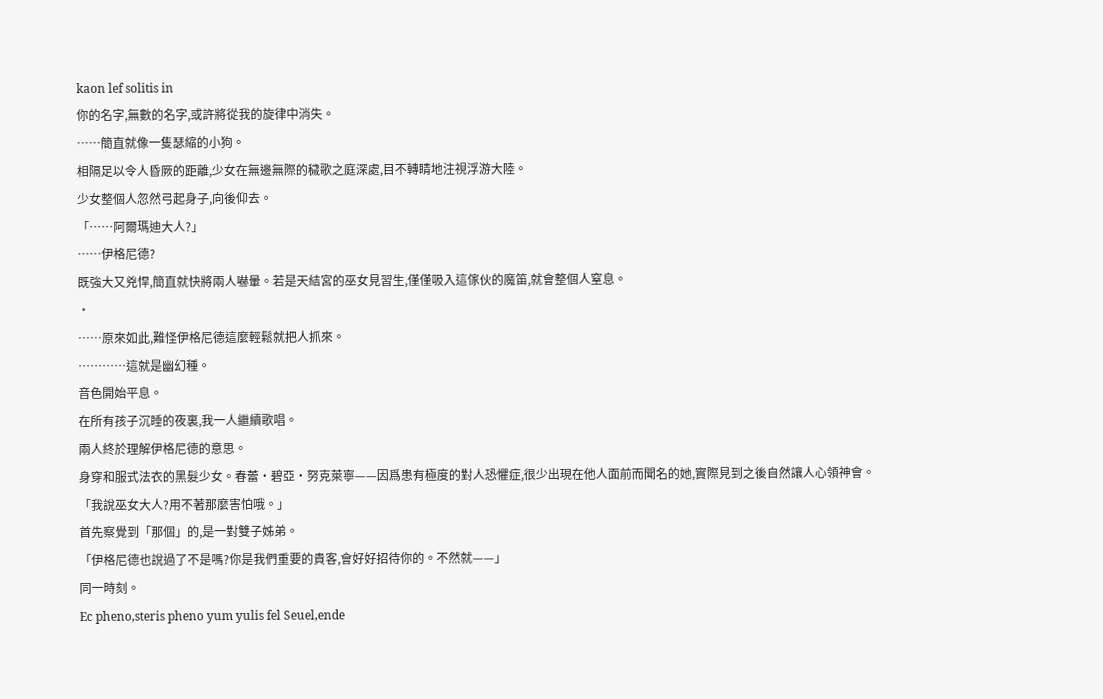kaon lef solitis in
你的名字,無數的名字,或許將從我的旋律中消失。
……簡直就像一隻瑟縮的小狗。
相隔足以令人昏厥的距離,少女在無邊無際的穢歌之庭深處,目不轉睛地注視浮游大陸。
少女整個人忽然弓起身子,向後仰去。
「……阿爾瑪迪大人?」
……伊格尼德?
既強大又兇悍,簡直就快將兩人嚇暈。若是天結宮的巫女見習生,僅僅吸入這傢伙的魔笛,就會整個人窒息。
﹡
……原來如此,難怪伊格尼德這麼輕鬆就把人抓來。
…………這就是幽幻種。
音色開始平息。
在所有孩子沉睡的夜裏,我一人繼續歌唱。
兩人終於理解伊格尼德的意思。
身穿和服式法衣的黑髮少女。春蕾·碧亞·努克萊寧——因爲患有極度的對人恐懼症,很少出現在他人面前而聞名的她,實際見到之後自然讓人心領神會。
「我說巫女大人?用不著那麼害怕哦。」
首先察覺到「那個」的,是一對雙子姊弟。
「伊格尼德也說過了不是嗎?你是我們重要的貴客,會好好招待你的。不然就——」
同一時刻。
Ec pheno,steris pheno yum yulis fel Seuel,ende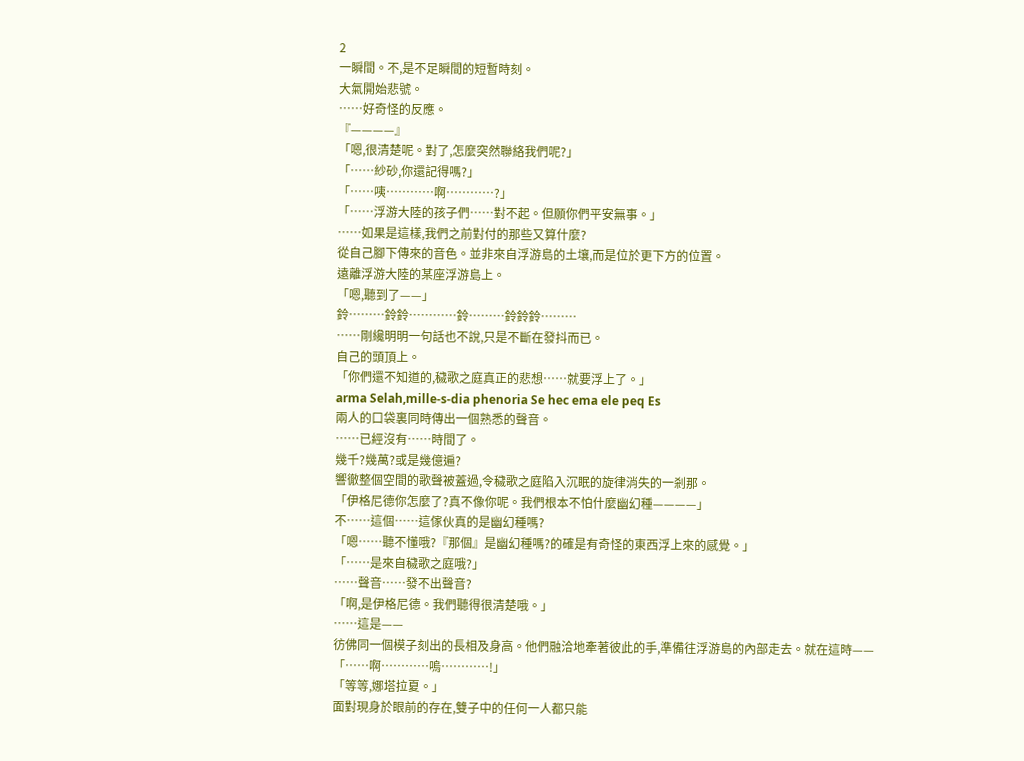2
一瞬間。不,是不足瞬間的短暫時刻。
大氣開始悲號。
……好奇怪的反應。
『————』
「嗯,很清楚呢。對了,怎麼突然聯絡我們呢?」
「……紗砂,你還記得嗎?」
「……咦…………啊…………?」
「……浮游大陸的孩子們……對不起。但願你們平安無事。」
……如果是這樣,我們之前對付的那些又算什麼?
從自己腳下傳來的音色。並非來自浮游島的土壤,而是位於更下方的位置。
遠離浮游大陸的某座浮游島上。
「嗯,聽到了——」
鈴………鈴鈴…………鈴………鈴鈴鈴………
……剛纔明明一句話也不說,只是不斷在發抖而已。
自己的頭頂上。
「你們還不知道的,穢歌之庭真正的悲想……就要浮上了。」
arma Selah,mille-s-dia phenoria Se hec ema ele peq Es
兩人的口袋裏同時傳出一個熟悉的聲音。
……已經沒有……時間了。
幾千?幾萬?或是幾億遍?
響徹整個空間的歌聲被蓋過,令穢歌之庭陷入沉眠的旋律消失的一剎那。
「伊格尼德你怎麼了?真不像你呢。我們根本不怕什麼幽幻種————」
不……這個……這傢伙真的是幽幻種嗎?
「嗯……聽不懂哦?『那個』是幽幻種嗎?的確是有奇怪的東西浮上來的感覺。」
「……是來自穢歌之庭哦?」
……聲音……發不出聲音?
「啊,是伊格尼德。我們聽得很清楚哦。」
……這是——
彷佛同一個模子刻出的長相及身高。他們融洽地牽著彼此的手,準備往浮游島的內部走去。就在這時——
「……啊…………嗚…………!」
「等等,娜塔拉夏。」
面對現身於眼前的存在,雙子中的任何一人都只能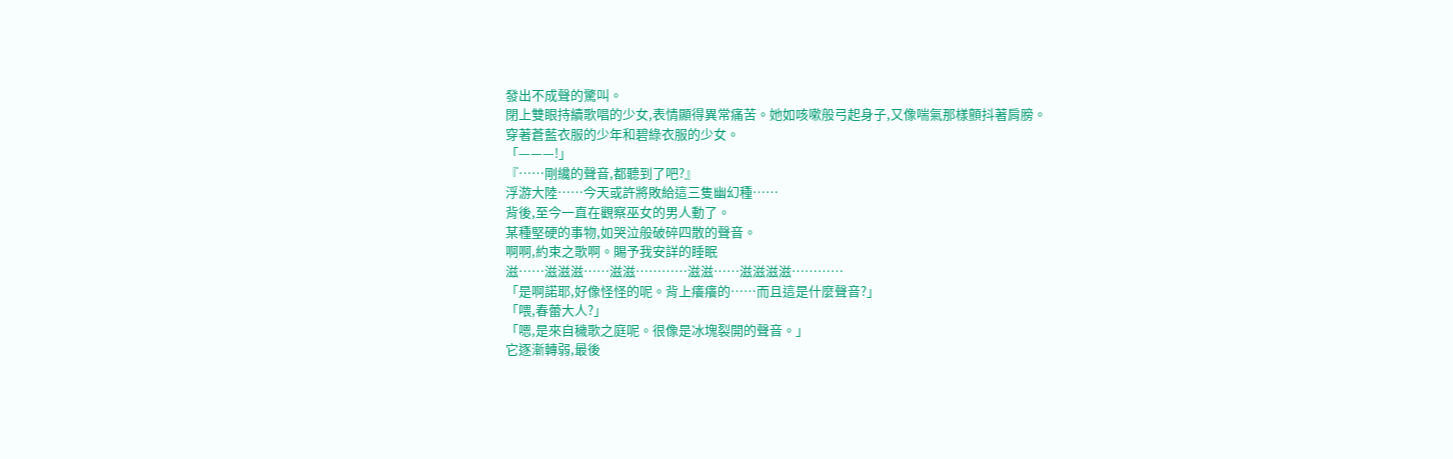發出不成聲的驚叫。
閉上雙眼持續歌唱的少女,表情顯得異常痛苦。她如咳嗽般弓起身子,又像喘氣那樣顫抖著肩膀。
穿著蒼藍衣服的少年和碧綠衣服的少女。
「———!」
『……剛纔的聲音,都聽到了吧?』
浮游大陸……今天或許將敗給這三隻幽幻種……
背後,至今一直在觀察巫女的男人動了。
某種堅硬的事物,如哭泣般破碎四散的聲音。
啊啊,約束之歌啊。賜予我安詳的睡眠
滋……滋滋滋……滋滋…………滋滋……滋滋滋滋…………
「是啊諾耶,好像怪怪的呢。背上癢癢的……而且這是什麼聲音?」
「喂,春蕾大人?」
「嗯,是來自穢歌之庭呢。很像是冰塊裂開的聲音。」
它逐漸轉弱,最後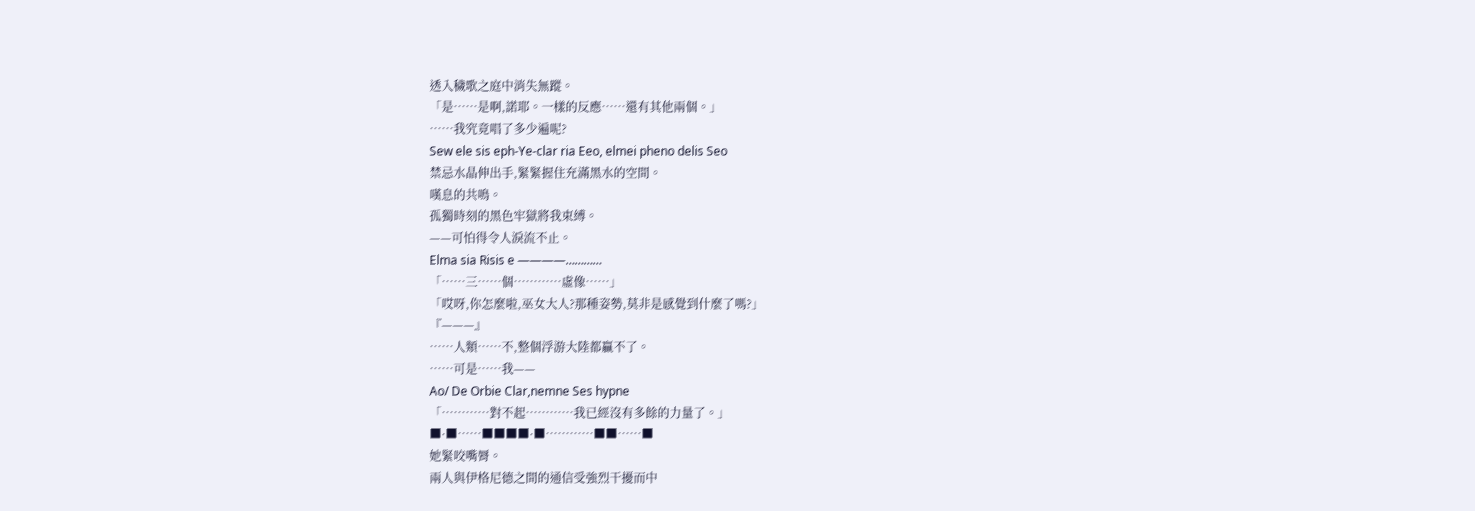透入穢歌之庭中消失無蹤。
「是……是啊,諾耶。一樣的反應……還有其他兩個。」
……我究竟唱了多少遍呢?
Sew ele sis eph-Ye-clar ria Eeo, elmei pheno delis Seo
禁忌水晶伸出手,緊緊握住充滿黑水的空間。
嘆息的共鳴。
孤獨時刻的黑色牢獄將我束縛。
——可怕得令人淚流不止。
Elma sia Risis e ————…………
「……三……個…………虛像……」
「哎呀,你怎麼啦,巫女大人?那種姿勢,莫非是感覺到什麼了嗎?」
『———』
……人類……不,整個浮游大陸都贏不了。
……可是……我——
Ao/ De Orbie Clar,nemne Ses hypne
「…………對不起…………我已經沒有多餘的力量了。」
■·■……■■■■·■…………■■……■
她緊咬嘴脣。
兩人與伊格尼德之間的通信受強烈干擾而中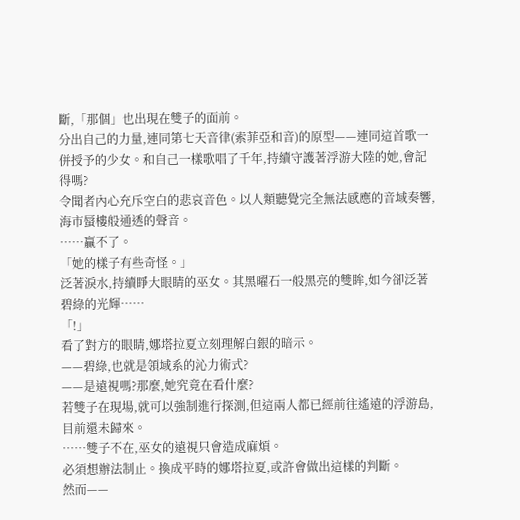斷,「那個」也出現在雙子的面前。
分出自己的力量,連同第七天音律(索菲亞和音)的原型——連同這首歌一併授予的少女。和自己一樣歌唱了千年,持續守護著浮游大陸的她,會記得嗎?
令聞者內心充斥空白的悲哀音色。以人類聽覺完全無法感應的音域奏響,海市蜃樓般通透的聲音。
……贏不了。
「她的樣子有些奇怪。」
泛著淚水,持續睜大眼睛的巫女。其黑曜石一般黑亮的雙眸,如今卻泛著碧綠的光輝……
「!」
看了對方的眼睛,娜塔拉夏立刻理解白銀的暗示。
——碧綠,也就是領域系的沁力術式?
——是遠視嗎?那麼,她究竟在看什麼?
若雙子在現場,就可以強制進行探測,但這兩人都已經前往遙遠的浮游島,目前還未歸來。
……雙子不在,巫女的遠視只會造成麻煩。
必須想辦法制止。換成平時的娜塔拉夏,或許會做出這樣的判斷。
然而——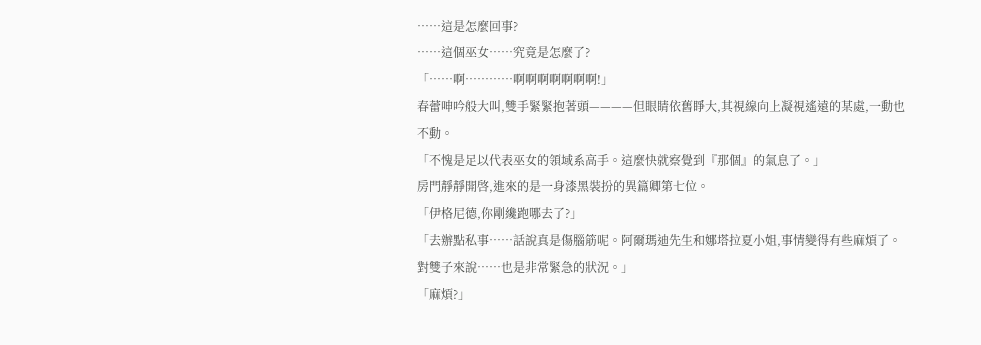……這是怎麼回事?
……這個巫女……究竟是怎麼了?
「……啊…………啊啊啊啊啊啊啊!」
春蕾呻吟般大叫,雙手緊緊抱著頭————但眼睛依舊睜大,其視線向上凝視遙遠的某處,一動也不動。
「不愧是足以代表巫女的領域系高手。這麼快就察覺到『那個』的氣息了。」
房門靜靜開啓,進來的是一身漆黑裝扮的異篇卿第七位。
「伊格尼德,你剛纔跑哪去了?」
「去辦點私事……話說真是傷腦筋呢。阿爾瑪迪先生和娜塔拉夏小姐,事情變得有些麻煩了。對雙子來說……也是非常緊急的狀況。」
「麻煩?」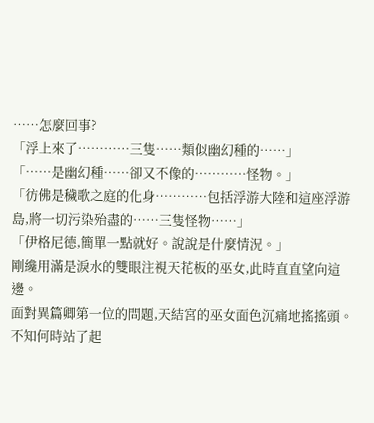……怎麼回事?
「浮上來了…………三隻……類似幽幻種的……」
「……是幽幻種……卻又不像的…………怪物。」
「彷佛是穢歌之庭的化身…………包括浮游大陸和這座浮游島,將一切污染殆盡的……三隻怪物……」
「伊格尼德,簡單一點就好。說說是什麼情況。」
剛纔用滿是淚水的雙眼注視天花板的巫女,此時直直望向這邊。
面對異篇卿第一位的問題,天結宮的巫女面色沉痛地搖搖頭。
不知何時站了起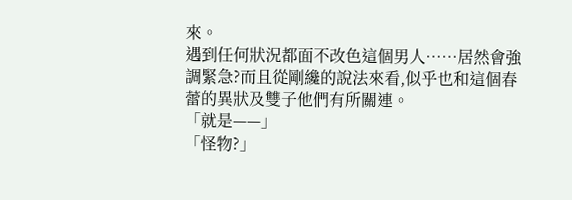來。
遇到任何狀況都面不改色這個男人……居然會強調緊急?而且從剛纔的說法來看,似乎也和這個春蕾的異狀及雙子他們有所關連。
「就是——」
「怪物?」